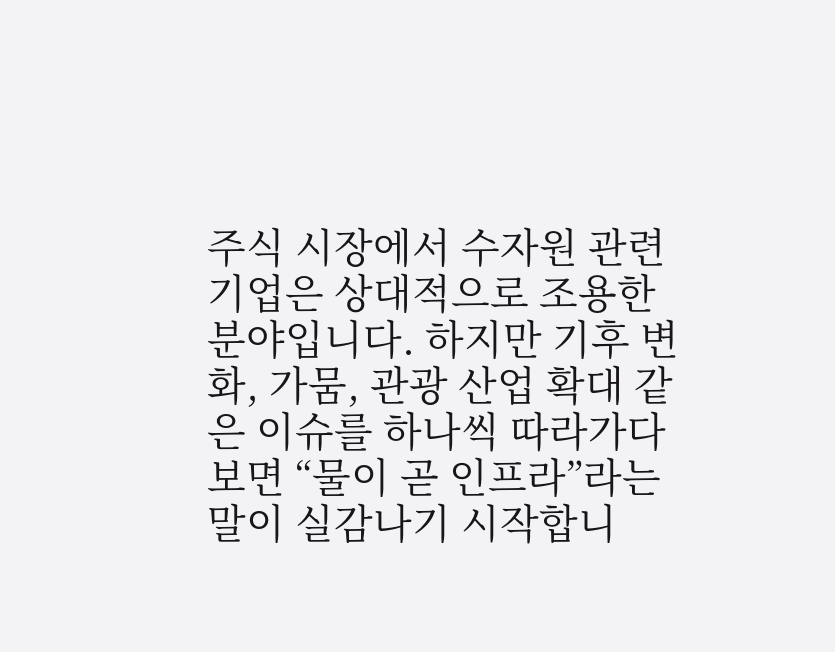주식 시장에서 수자원 관련 기업은 상대적으로 조용한 분야입니다. 하지만 기후 변화, 가뭄, 관광 산업 확대 같은 이슈를 하나씩 따라가다 보면 “물이 곧 인프라”라는 말이 실감나기 시작합니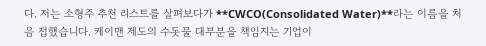다. 저는 소형주 추천 리스트를 살펴보다가 **CWCO(Consolidated Water)**라는 이름을 처음 접했습니다. 케이맨 제도의 수돗물 대부분을 책임지는 기업이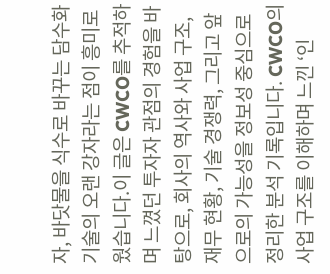자, 바닷물을 식수로 바꾸는 담수화 기술의 오랜 강자라는 점이 흥미로웠습니다.이 글은 CWCO를 추적하며 느꼈던 투자자 관점의 경험을 바탕으로, 회사의 역사와 사업 구조, 재무 현황, 기술 경쟁력, 그리고 앞으로의 가능성을 정보성 중심으로 정리한 분석 기록입니다. CWCO의 사업 구조를 이해하며 느낀 ‘인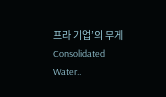프라 기업’의 무게Consolidated Water..